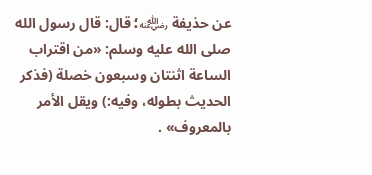عن حذيفة ﵁؛ قال: قال رسول الله صلى الله عليه وسلم: «من اقتراب الساعة اثنتان وسبعون خصلة (فذكر الحديث بطوله، وفيه:) ويقل الأمر بالمعروف» .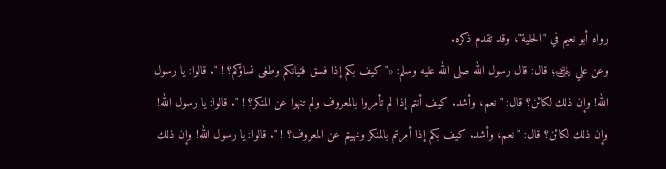رواه أبو نعيم في "الحلية"، وقد تقدم ذكره.
وعن علي ﵁؛ قال: قال رسول الله صلى الله عليه وسلم: «"كيف بكم إذا فسق فتيانكم وطغى نساؤكم؟ ! ". قالوا: يا رسول الله! وإن ذلك لكائن؟ قال: "نعم، وأشد. كيف أنتم إذا لم تأمروا بالمعروف ولم تنهوا عن المنكر؟ ! ". قالوا: يا رسول الله! وإن ذلك لكائن؟ قال: "نعم، وأشد. كيف بكم إذا أمرتم بالمنكر ونهيتم عن المعروف؟ ! ". قالوا: يا رسول الله! وإن ذلك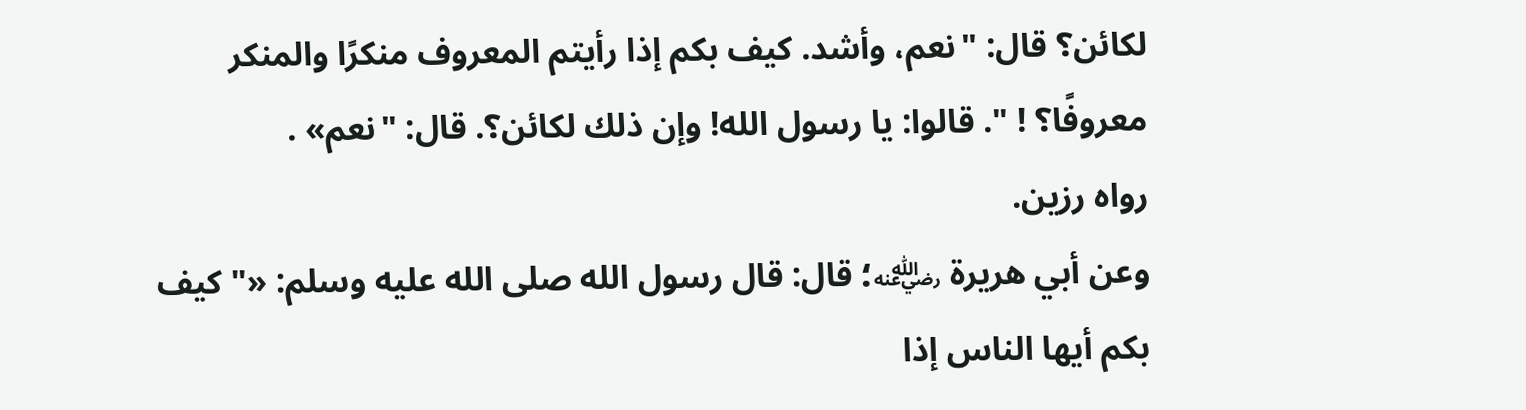لكائن؟ قال: "نعم، وأشد. كيف بكم إذا رأيتم المعروف منكرًا والمنكر معروفًا؟ ! ". قالوا: يا رسول الله! وإن ذلك لكائن؟. قال: "نعم» .
رواه رزين.
وعن أبي هريرة ﵁؛ قال: قال رسول الله صلى الله عليه وسلم: «" كيف بكم أيها الناس إذا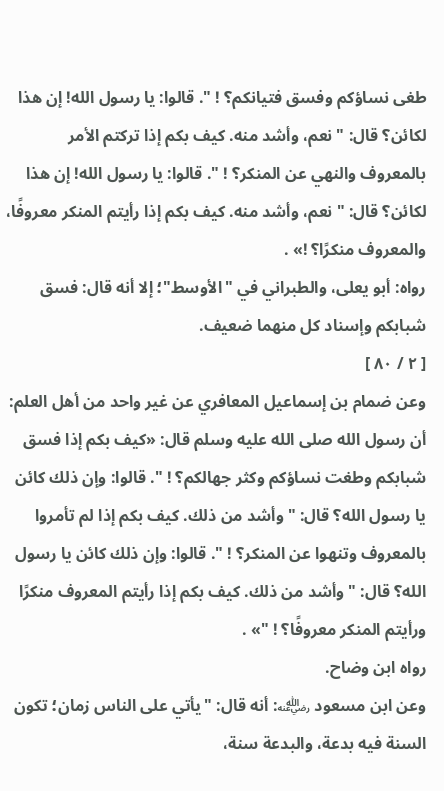طغى نساؤكم وفسق فتيانكم؟ ! ". قالوا: يا رسول الله! إن هذا لكائن؟ قال: "نعم، وأشد منه. كيف بكم إذا تركتم الأمر بالمعروف والنهي عن المنكر؟ ! ". قالوا: يا رسول الله! إن هذا لكائن؟ قال: "نعم، وأشد منه. كيف بكم إذا رأيتم المنكر معروفًا، والمعروف منكرًا؟ !» .
رواه: أبو يعلى، والطبراني في "الأوسط"؛ إلا أنه قال: فسق شبابكم وإسناد كل منهما ضعيف.
[ ٢ / ٨٠ ]
وعن ضمام بن إسماعيل المعافري عن غير واحد من أهل العلم: أن رسول الله صلى الله عليه وسلم قال: «كيف بكم إذا فسق شبابكم وطغت نساؤكم وكثر جهالكم؟ ! ". قالوا: وإن ذلك كائن يا رسول الله؟ قال: "وأشد من ذلك. كيف بكم إذا لم تأمروا بالمعروف وتنهوا عن المنكر؟ ! ". قالوا: وإن ذلك كائن يا رسول الله؟ قال: "وأشد من ذلك. كيف بكم إذا رأيتم المعروف منكرًا ورأيتم المنكر معروفًا؟ ! "» .
رواه ابن وضاح.
وعن ابن مسعود ﵁: أنه قال: "يأتي على الناس زمان؛ تكون السنة فيه بدعة، والبدعة سنة،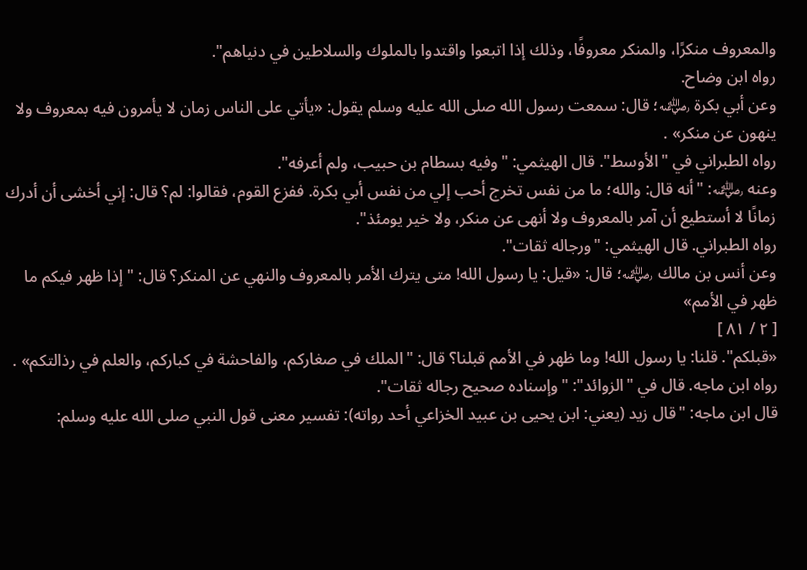والمعروف منكرًا، والمنكر معروفًا، وذلك إذا اتبعوا واقتدوا بالملوك والسلاطين في دنياهم".
رواه ابن وضاح.
وعن أبي بكرة ﵁؛ قال: سمعت رسول الله صلى الله عليه وسلم يقول: «يأتي على الناس زمان لا يأمرون فيه بمعروف ولا ينهون عن منكر» .
رواه الطبراني في "الأوسط". قال الهيثمي: "وفيه بسطام بن حبيب، ولم أعرفه".
وعنه ﵁: "أنه قال: والله؛ ما من نفس تخرج أحب إلي من نفس أبي بكرة. ففزع القوم، فقالوا: لم؟ قال: إني أخشى أن أدرك زمانًا لا أستطيع أن آمر بالمعروف ولا أنهى عن منكر، ولا خير يومئذ".
رواه الطبراني. قال الهيثمي: "ورجاله ثقات".
وعن أنس بن مالك ﵁؛ قال: «قيل: يا رسول الله! متى يترك الأمر بالمعروف والنهي عن المنكر؟ قال: "إذا ظهر فيكم ما ظهر في الأمم»
[ ٢ / ٨١ ]
«قبلكم". قلنا: يا رسول الله! وما ظهر في الأمم قبلنا؟ قال: "الملك في صغاركم، والفاحشة في كباركم، والعلم في رذالتكم» .
رواه ابن ماجه. قال في "الزوائد": "وإسناده صحيح رجاله ثقات".
قال ابن ماجه: "قال زيد (يعني: ابن يحيى بن عبيد الخزاعي أحد رواته): تفسير معنى قول النبي صلى الله عليه وسلم: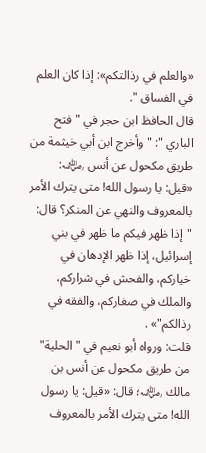«والعلم في رذالتكم»: إذا كان العلم في الفساق ".
قال الحافظ ابن حجر في "فتح الباري ": " وأخرج ابن أبي خيثمة من طريق مكحول عن أنس ﵁: «قيل: يا رسول الله! متى يترك الأمر بالمعروف والنهي عن المنكر؟ قال: "إذا ظهر فيكم ما ظهر في بني إسرائيل، إذا ظهر الإدهان في خياركم، والفحش في شراركم، والملك في صغاركم، والفقه في رذالكم"» .
قلت: ورواه أبو نعيم في "الحلية" من طريق مكحول عن أنس بن مالك ﵁؛ قال: «قيل: يا رسول الله! متى يترك الأمر بالمعروف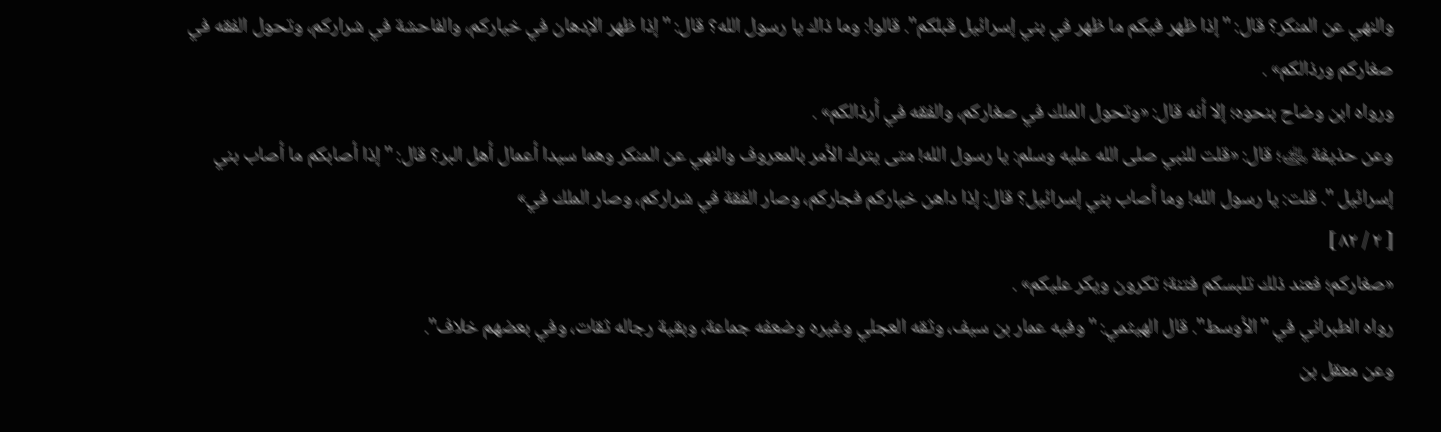والنهي عن المنكر؟ قال: "إذا ظهر فيكم ما ظهر في بني إسرائيل قبلكم". قالوا: وما ذاك يا رسول الله؟ قال: "إذا ظهر الإدهان في خياركم، والفاحشة في شراركم، وتحول الفقه في صغاركم ورذالكم» .
ورواه ابن وضاح بنحوه؛ إلا أنه قال: «وتحول الملك في صغاركم، والفقه في أرذالكم» .
وعن حذيفة ﵁؛ قال: «قلت للنبي صلى الله عليه وسلم: يا رسول الله! متى يترك الأمر بالمعروف والنهي عن المنكر وهما سيدا أعمال أهل البر؟ قال: " إذا أصابكم ما أصاب بني إسرائيل ". قلت: يا رسول الله! وما أصاب بني إسرائيل؟ قال: إذا داهن خياركم فجاركم، وصار الفقة في شراركم، وصار الملك في»
[ ٢ / ٨٢ ]
«صغاركم؛ فعند ذلك تلبسكم فتنة؛ تكرون ويكر عليكم» .
رواه الطبراني في "الأوسط". قال الهيثمي: "وفيه عمار بن سيف، وثقه العجلي وغيره وضعفه جماعة، وبقية رجاله ثقات، وفي بعضهم خلاف".
وعن معقل بن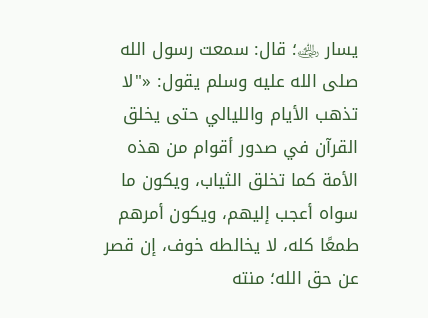يسار ﵁؛ قال: سمعت رسول الله صلى الله عليه وسلم يقول: «"لا تذهب الأيام والليالي حتى يخلق القرآن في صدور أقوام من هذه الأمة كما تخلق الثياب، ويكون ما سواه أعجب إليهم، ويكون أمرهم طمعًا كله، لا يخالطه خوف، إن قصر عن حق الله؛ منته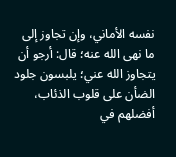نفسه الأماني، وإن تجاوز إلى ما نهى الله عنه؛ قال: أرجو أن يتجاوز الله عني؛ يلبسون جلود الضأن على قلوب الذئاب، أفضلهم في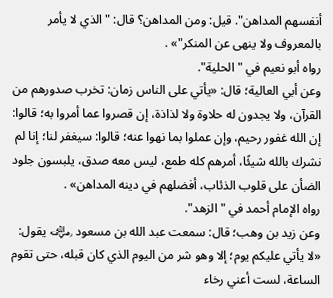أنفسهم المداهن". قيل: ومن المداهن؟ قال: "الذي لا يأمر بالمعروف ولا ينهى عن المنكر"» .
رواه أبو نعيم في "الحلية".
وعن أبي العالية؛ قال: «يأتي على الناس زمان: تخرب صدورهم من القرآن، ولا يجدون له حلاوة ولا لذاذة، إن قصروا عما أمروا به؛ قالوا: إن الله غفور رحيم، وإن عملوا بما نهوا عنه؛ قالوا: سيغفر لنا؛ إنا لم نشرك بالله شيئًا، أمرهم كله طمع، ليس معه صدق، يلبسون جلود الضأن على قلوب الذئاب، أفضلهم في دينه المداهن» .
رواه الإمام أحمد في "الزهد".
وعن زيد بن وهب؛ قال: سمعت عبد الله بن مسعود ﵁ يقول: «لا يأتي عليكم يوم؛ إلا وهو شر من اليوم الذي كان قبله، حتى تقوم الساعة، لست أعني رخاء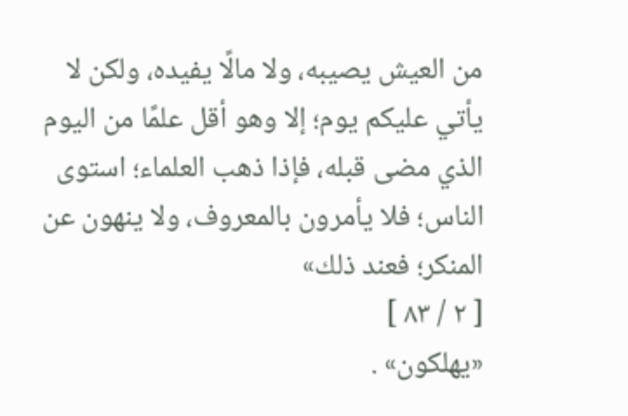من العيش يصيبه، ولا مالًا يفيده، ولكن لا يأتي عليكم يوم؛ إلا وهو أقل علمًا من اليوم الذي مضى قبله، فإذا ذهب العلماء؛ استوى الناس؛ فلا يأمرون بالمعروف، ولا ينهون عن المنكر؛ فعند ذلك»
[ ٢ / ٨٣ ]
«يهلكون» .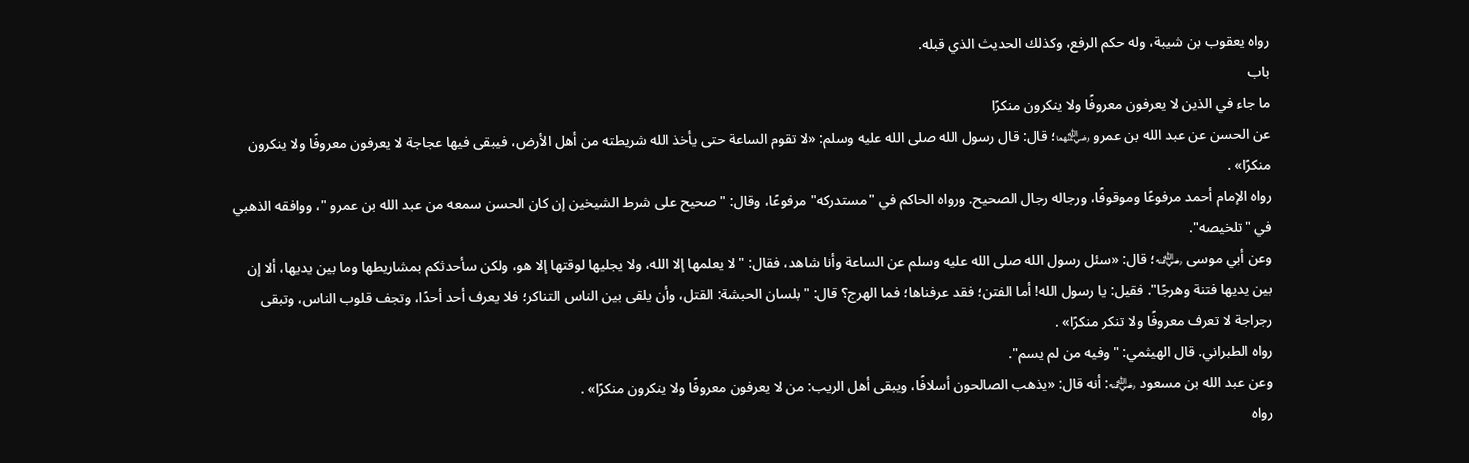رواه يعقوب بن شيبة، وله حكم الرفع، وكذلك الحديث الذي قبله.
باب
ما جاء في الذين لا يعرفون معروفًا ولا ينكرون منكرًا
عن الحسن عن عبد الله بن عمرو ﵄؛ قال: قال رسول الله صلى الله عليه وسلم: «لا تقوم الساعة حتى يأخذ الله شريطته من أهل الأرض، فيبقى فيها عجاجة لا يعرفون معروفًا ولا ينكرون منكرًا» .
رواه الإمام أحمد مرفوعًا وموقوفًا، ورجاله رجال الصحيح. ورواه الحاكم في "مستدركه" مرفوعًا، وقال: "صحيح على شرط الشيخين إن كان الحسن سمعه من عبد الله بن عمرو "، ووافقه الذهبي في "تلخيصه".
وعن أبي موسى ﵁؛ قال: «سئل رسول الله صلى الله عليه وسلم عن الساعة وأنا شاهد، فقال: "لا يعلمها إلا الله، ولا يجليها لوقتها إلا هو، ولكن سأحدثكم بمشاريطها وما بين يديها، ألا إن بين يديها فتنة وهرجًا". فقيل: يا رسول الله! أما الفتن؛ فقد عرفناها؛ فما الهرج؟ قال: "بلسان الحبشة: القتل، وأن يلقى بين الناس التناكر؛ فلا يعرف أحد أحدًا، وتجف قلوب الناس، وتبقى رجراجة لا تعرف معروفًا ولا تنكر منكرًا» .
رواه الطبراني. قال الهيثمي: "وفيه من لم يسم".
وعن عبد الله بن مسعود ﵁: أنه قال: «يذهب الصالحون أسلافًا، ويبقى أهل الريب: من لا يعرفون معروفًا ولا ينكرون منكرًا» .
رواه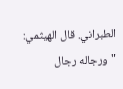الطبراني. قال الهيثمي: "ورجاله رجال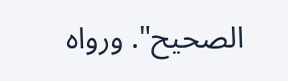الصحيح". ورواه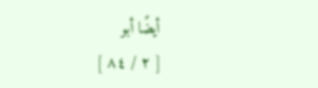أيضًا أبو
[ ٢ / ٨٤ ]